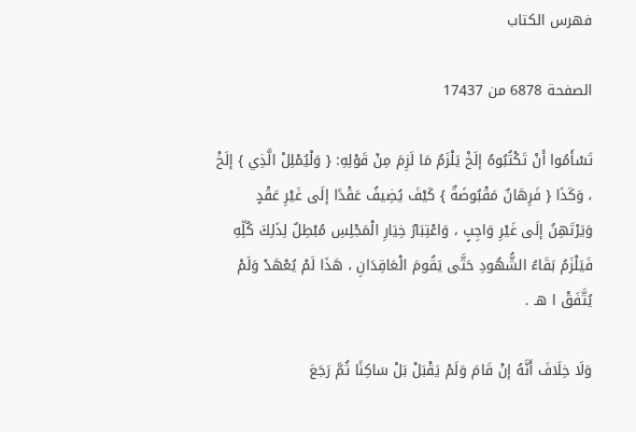فهرس الكتاب

الصفحة 6878 من 17437

تَسْأَمُوا أَنْ تَكْتُبُوهُ إلَخْ يَلْزَمُ مَا لَزِمَ مِنْ قَوْلِهِ: { وَلْيُمْلِلْ الَّذِي } إلَخْ ، وَكَذَا { فَرِهَانٌ مَقْبُوضَةٌ } كَيْفَ يُضِيفُ عَقْدًا إلَى غَيْرِ عَقْدٍ وَيَرْتَهِنُ إلَى غَيْرِ وَاجِبٍ ، وَاعْتِبَارُ خِيَارِ الْمَجْلِسِ مُبْطِلٌ لِذَلِكَ كُلِّهِ فَيَلْزَمُ بَقَاءُ الشُّهُودِ حَتَّى يَقُومَ الْعَاقِدَانِ ، هَذَا لَمْ يُعْهَدْ وَلَمْ يُتَّفَقْ ا هـ .

وَلَا خِلَافَ أَنَّهُ إنْ قَامَ وَلَمْ يَقْبَلْ بَلْ سَاكِنًا ثُمَّ رَجَعَ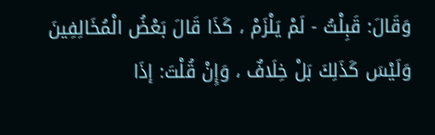وَقَالَ: قَبِلْتُ - لَمْ يَلْزَمْ ، كَذَا قَالَ بَعْضُ الْمُخَالِفِينَ وَلَيْسَ كَذَلِكَ بَلْ خِلَافٌ ، وَإِنْ قُلْتَ: إذَا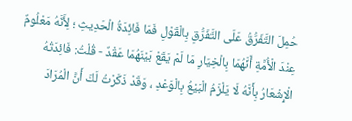حُمِلَ التَّفَرُّقُ عَلَى التَّفَرُّقِ بِالْقَوْلِ فَمَا فَائِدَةُ الْحَدِيثِ ؛ لِأَنَّهُ مَعْلُومٌ عِنْدَ الْأُمَّةِ أَنَّهُمَا بِالْخِيَارِ مَا لَمْ يَقَعْ بَيْنَهُمَا عَقْدٌ - قُلْتُ: فَائِدَتُهُ الْإِشْعَارُ بِأَنَّهُ لَا يَلْزَمُ الْبَيْعُ بِالْوَعْدِ ، وَقَدْ ذَكَرْتُ لَكَ أَنَّ الْمُرَادَ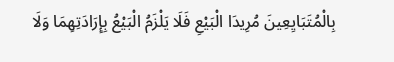بِالْمُتَبَايِعِينَ مُرِيدَا الْبَيْعِ فَلَا يَلْزَمُ الْبَيْعُ بِإِرَادَتِهِمَا وَلَا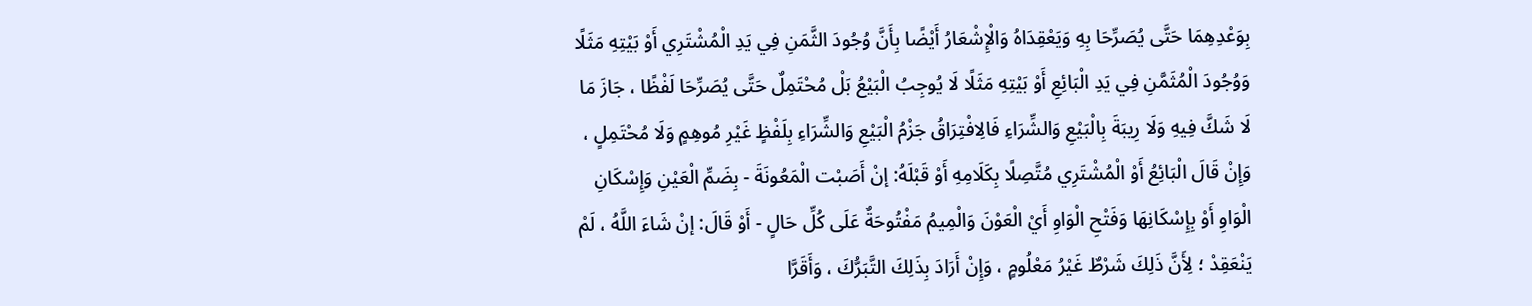بِوَعْدِهِمَا حَتَّى يُصَرِّحَا بِهِ وَيَعْقِدَاهُ وَالْإِشْعَارُ أَيْضًا بِأَنَّ وُجُودَ الثَّمَنِ فِي يَدِ الْمُشْتَرِي أَوْ بَيْتِهِ مَثَلًا وَوُجُودَ الْمُثَمَّنِ فِي يَدِ الْبَائِعِ أَوْ بَيْتِهِ مَثَلًا لَا يُوجِبُ الْبَيْعُ بَلْ مُحْتَمِلٌ حَتَّى يُصَرِّحَا لَفْظًا ، جَازَ مَا لَا شَكَّ فِيهِ وَلَا رِيبَةَ بِالْبَيْعِ وَالشِّرَاءِ فَالِافْتِرَاقُ جَزْمُ الْبَيْعِ وَالشِّرَاءِ بِلَفْظٍ غَيْرِ مُوهِمٍ وَلَا مُحْتَمِلٍ ، وَإِنْ قَالَ الْبَائِعُ أَوْ الْمُشْتَرِي مُتَّصِلًا بِكَلَامِهِ أَوْ قَبْلَهُ: إنْ أَصَبْت الْمَعُونَةَ - بِضَمِّ الْعَيْنِ وَإِسْكَانِ الْوَاوِ أَوْ بِإِسْكَانِهَا وَفَتْحِ الْوَاوِ أَيْ الْعَوْنَ وَالْمِيمُ مَفْتُوحَةٌ عَلَى كُلِّ حَالٍ - أَوْ قَالَ: إنْ شَاءَ اللَّهُ ، لَمْ يَنْعَقِدْ ؛ لِأَنَّ ذَلِكَ شَرْطٌ غَيْرُ مَعْلُومٍ ، وَإِنْ أَرَادَ بِذَلِكَ التَّبَرُّكَ ، وَأَقَرَّا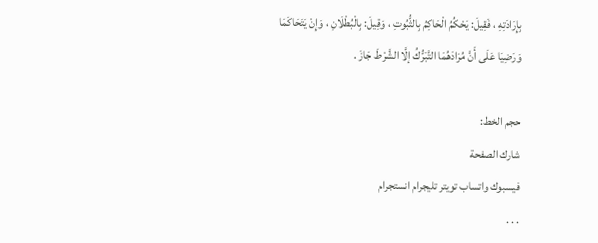بِإِرَادَتِهِ ، فَقِيلَ: يَحْكُمُ الْحَاكِمُ بِالثُّبُوتِ ، وَقِيلَ: بِالْبُطْلَانِ ، وَإِنْ يَتَحَاكَمَا وَرَضِيَا عَلَى أَنَّ مُرَادَهُمَا التَّبَرُّكُ إلَّا الشَّرْطَ جَازَ .

حجم الخط:
شارك الصفحة
فيسبوك واتساب تويتر تليجرام انستجرام
. . .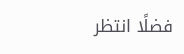فضلًا انتظر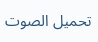تحميل الصوت